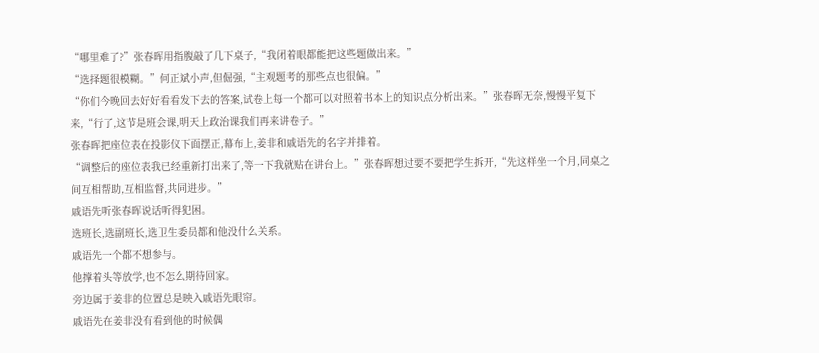“哪里难了?”张春晖用指腹敲了几下桌子,“我闭着眼都能把这些题做出来。”
“选择题很模糊。”何正斌小声,但倔强,“主观题考的那些点也很偏。”
“你们今晚回去好好看看发下去的答案,试卷上每一个都可以对照着书本上的知识点分析出来。”张春晖无奈,慢慢平复下来,“行了,这节是班会课,明天上政治课我们再来讲卷子。”
张春晖把座位表在投影仪下面摆正,幕布上,姜非和戚语先的名字并排着。
“调整后的座位表我已经重新打出来了,等一下我就贴在讲台上。”张春晖想过要不要把学生拆开,“先这样坐一个月,同桌之间互相帮助,互相监督,共同进步。”
戚语先听张春晖说话听得犯困。
选班长,选副班长,选卫生委员都和他没什么关系。
戚语先一个都不想参与。
他撑着头等放学,也不怎么期待回家。
旁边属于姜非的位置总是映入戚语先眼帘。
戚语先在姜非没有看到他的时候偶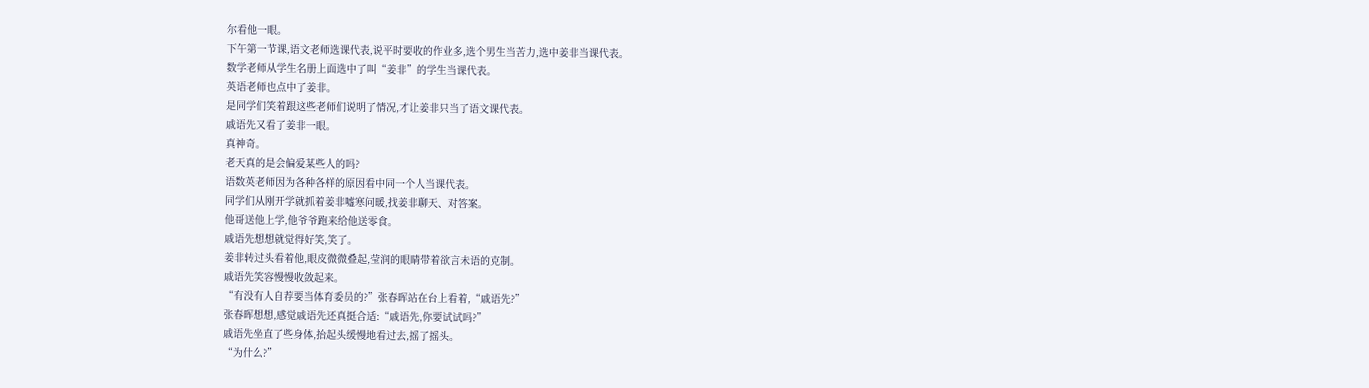尔看他一眼。
下午第一节课,语文老师选课代表,说平时要收的作业多,选个男生当苦力,选中姜非当课代表。
数学老师从学生名册上面选中了叫“姜非”的学生当课代表。
英语老师也点中了姜非。
是同学们笑着跟这些老师们说明了情况,才让姜非只当了语文课代表。
戚语先又看了姜非一眼。
真神奇。
老天真的是会偏爱某些人的吗?
语数英老师因为各种各样的原因看中同一个人当课代表。
同学们从刚开学就抓着姜非嘘寒问暖,找姜非聊天、对答案。
他哥送他上学,他爷爷跑来给他送零食。
戚语先想想就觉得好笑,笑了。
姜非转过头看着他,眼皮微微叠起,莹润的眼睛带着欲言未语的克制。
戚语先笑容慢慢收敛起来。
“有没有人自荐要当体育委员的?”张春晖站在台上看着,“戚语先?”
张春晖想想,感觉戚语先还真挺合适:“戚语先,你要试试吗?”
戚语先坐直了些身体,抬起头缓慢地看过去,摇了摇头。
“为什么?”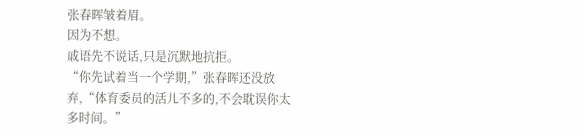张春晖皱着眉。
因为不想。
戚语先不说话,只是沉默地抗拒。
“你先试着当一个学期,”张春晖还没放弃,“体育委员的活儿不多的,不会耽误你太多时间。”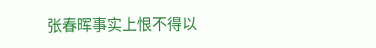张春晖事实上恨不得以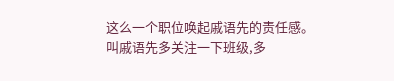这么一个职位唤起戚语先的责任感。
叫戚语先多关注一下班级,多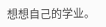想想自己的学业。